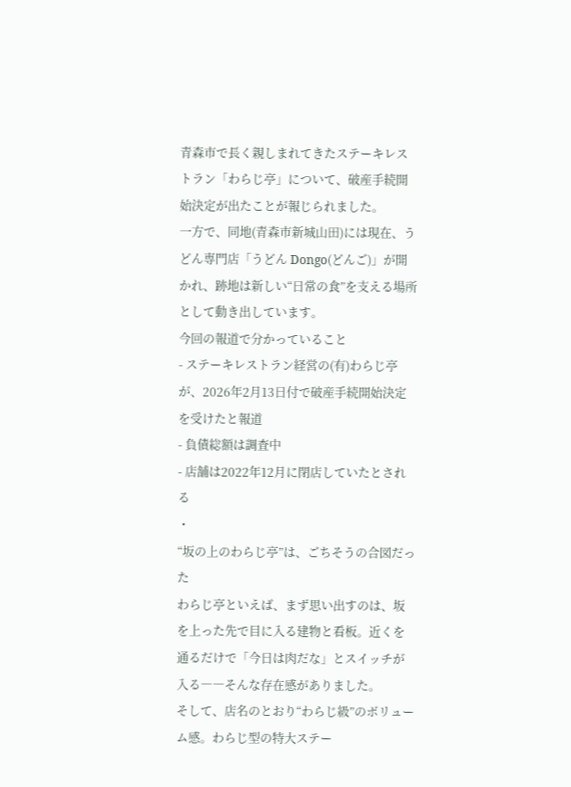青森市で長く親しまれてきたステーキレストラン「わらじ亭」について、破産手続開始決定が出たことが報じられました。
一方で、同地(青森市新城山田)には現在、うどん専門店「うどん Dongo(どんご)」が開かれ、跡地は新しい“日常の食”を支える場所として動き出しています。
今回の報道で分かっていること
- ステーキレストラン経営の(有)わらじ亭が、2026年2月13日付で破産手続開始決定を受けたと報道
- 負債総額は調査中
- 店舗は2022年12月に閉店していたとされる
・
“坂の上のわらじ亭”は、ごちそうの合図だった
わらじ亭といえば、まず思い出すのは、坂を上った先で目に入る建物と看板。近くを通るだけで「今日は肉だな」とスイッチが入る――そんな存在感がありました。
そして、店名のとおり“わらじ級”のボリューム感。わらじ型の特大ステー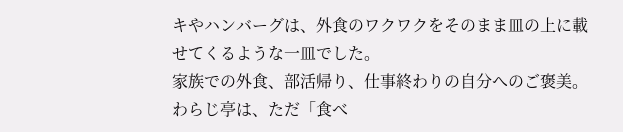キやハンバーグは、外食のワクワクをそのまま皿の上に載せてくるような一皿でした。
家族での外食、部活帰り、仕事終わりの自分へのご褒美。わらじ亭は、ただ「食べ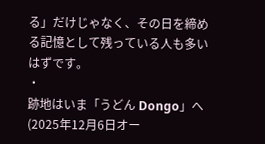る」だけじゃなく、その日を締める記憶として残っている人も多いはずです。
・
跡地はいま「うどん Dongo」へ(2025年12月6日オー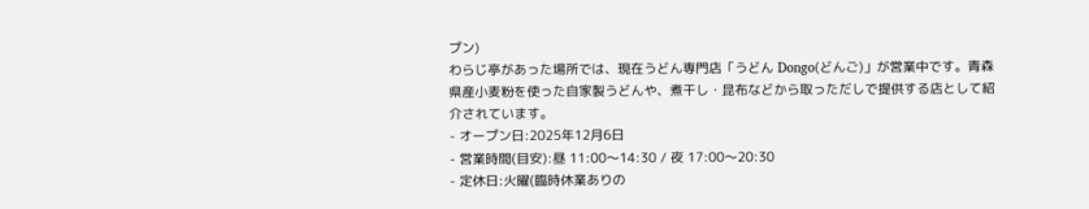プン)
わらじ亭があった場所では、現在うどん専門店「うどん Dongo(どんご)」が営業中です。青森県産小麦粉を使った自家製うどんや、煮干し・昆布などから取っただしで提供する店として紹介されています。
- オープン日:2025年12月6日
- 営業時間(目安):昼 11:00〜14:30 / 夜 17:00〜20:30
- 定休日:火曜(臨時休業ありの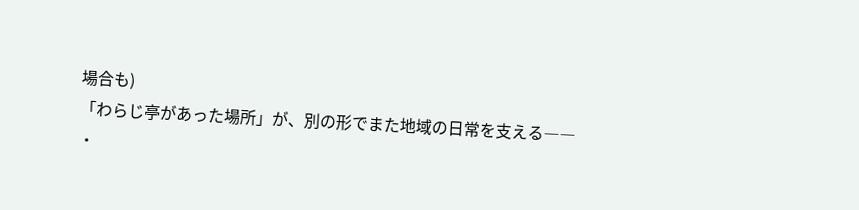場合も)
「わらじ亭があった場所」が、別の形でまた地域の日常を支える――
・